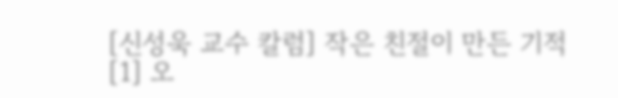[신성욱 교수 칼럼] 작은 친절이 만든 기적
[1] 오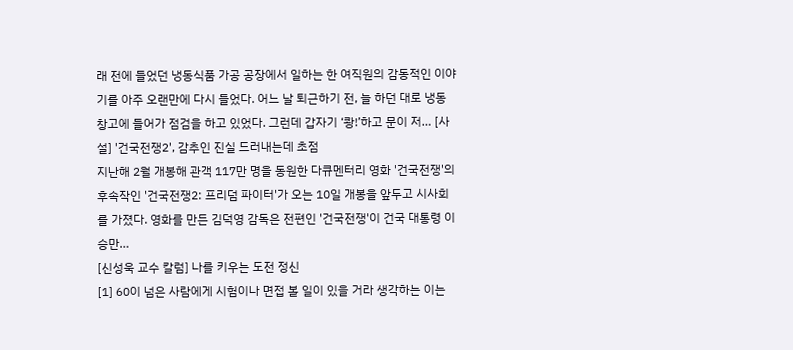래 전에 들었던 냉동식품 가공 공장에서 일하는 한 여직원의 감동적인 이야기를 아주 오랜만에 다시 들었다. 어느 날 퇴근하기 전, 늘 하던 대로 냉동창고에 들어가 점검을 하고 있었다. 그런데 갑자기 ‘쾅!’하고 문이 저… [사설] '건국전쟁2', 감추인 진실 드러내는데 초점
지난해 2월 개봉해 관객 117만 명을 동원한 다큐멘터리 영화 '건국전쟁'의 후속작인 '건국전쟁2: 프리덤 파이터'가 오는 10일 개봉을 앞두고 시사회를 가졌다. 영화를 만든 김덕영 감독은 전편인 '건국전쟁'이 건국 대통령 이승만…
[신성욱 교수 칼럼] 나를 키우는 도전 정신
[1] 60이 넘은 사람에게 시험이나 면접 볼 일이 있을 거라 생각하는 이는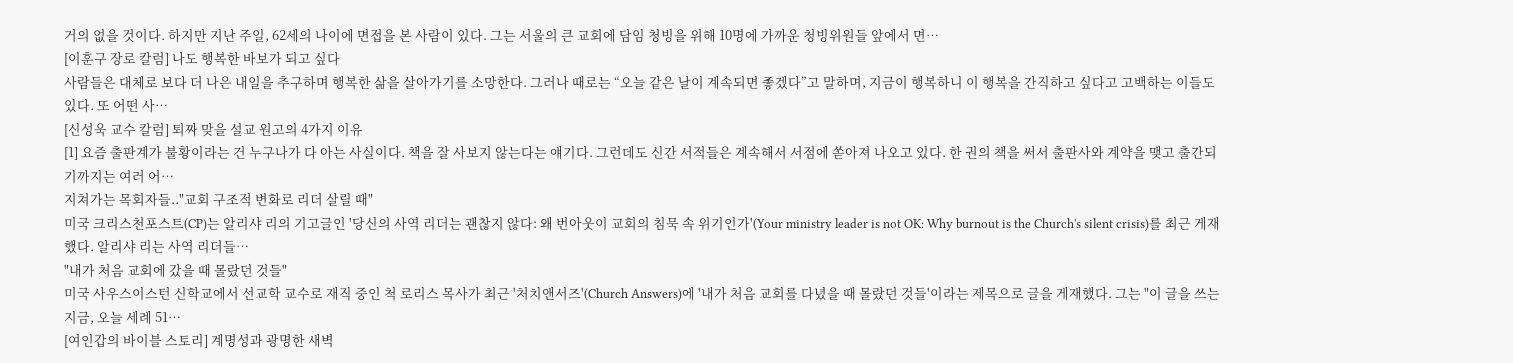거의 없을 것이다. 하지만 지난 주일, 62세의 나이에 면접을 본 사람이 있다. 그는 서울의 큰 교회에 담임 청빙을 위해 10명에 가까운 청빙위원들 앞에서 면…
[이훈구 장로 칼럼] 나도 행복한 바보가 되고 싶다
사람들은 대체로 보다 더 나은 내일을 추구하며 행복한 삶을 살아가기를 소망한다. 그러나 때로는 “오늘 같은 날이 계속되면 좋겠다”고 말하며, 지금이 행복하니 이 행복을 간직하고 싶다고 고백하는 이들도 있다. 또 어떤 사…
[신성욱 교수 칼럼] 퇴짜 맞을 설교 원고의 4가지 이유
[1] 요즘 출판계가 불황이라는 건 누구나가 다 아는 사실이다. 책을 잘 사보지 않는다는 얘기다. 그런데도 신간 서적들은 계속해서 서점에 쏟아져 나오고 있다. 한 권의 책을 써서 출판사와 계약을 맺고 출간되기까지는 여러 어…
지쳐가는 목회자들.."교회 구조적 변화로 리더 살릴 때"
미국 크리스천포스트(CP)는 알리샤 리의 기고글인 '당신의 사역 리더는 괜찮지 않다: 왜 번아웃이 교회의 침묵 속 위기인가'(Your ministry leader is not OK: Why burnout is the Church's silent crisis)를 최근 게재했다. 알리샤 리는 사역 리더들…
"내가 처음 교회에 갔을 때 몰랐던 것들"
미국 사우스이스턴 신학교에서 선교학 교수로 재직 중인 척 로리스 목사가 최근 '처치앤서즈'(Church Answers)에 '내가 처음 교회를 다녔을 때 몰랐던 것들'이라는 제목으로 글을 게재했다. 그는 "이 글을 쓰는 지금, 오늘 세례 51…
[여인갑의 바이블 스토리] 계명성과 광명한 새벽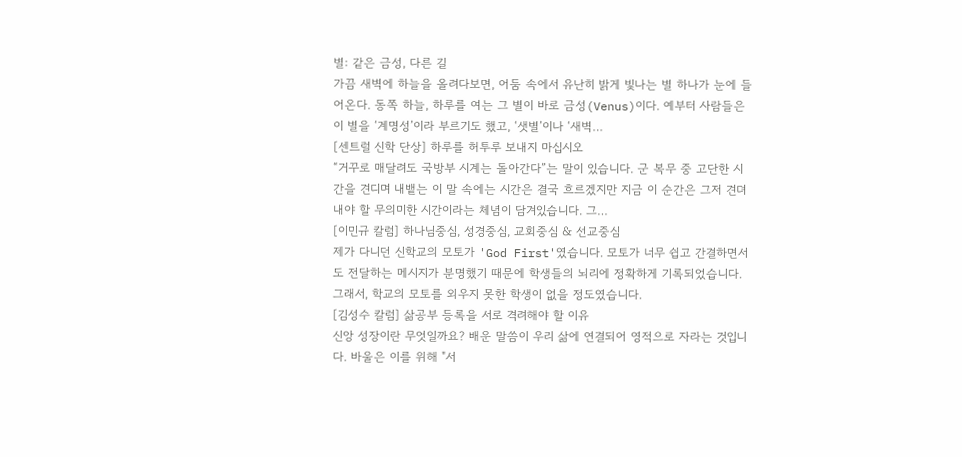별: 같은 금성, 다른 길
가끔 새벽에 하늘을 올려다보면, 어둠 속에서 유난히 밝게 빛나는 별 하나가 눈에 들어온다. 동쪽 하늘, 하루를 여는 그 별이 바로 금성(Venus)이다. 예부터 사람들은 이 별을 ‘계명성’이라 부르기도 했고, ‘샛별’이나 ‘새벽…
[센트럴 신학 단상] 하루를 허투루 보내지 마십시오
“거꾸로 매달려도 국방부 시계는 돌아간다”는 말이 있습니다. 군 복무 중 고단한 시간을 견디며 내뱉는 이 말 속에는 시간은 결국 흐르겠지만 지금 이 순간은 그저 견뎌내야 할 무의미한 시간이라는 체념이 담겨있습니다. 그…
[이민규 칼럼] 하나님중심, 성경중심, 교회중심 & 선교중심
제가 다니던 신학교의 모토가 'God First'였습니다. 모토가 너무 쉽고 간결하면서도 전달하는 메시지가 분명했기 때문에 학생들의 뇌리에 정확하게 기록되었습니다. 그래서, 학교의 모토를 외우지 못한 학생이 없을 정도였습니다.
[김성수 칼럼] 삶공부 등록을 서로 격려해야 할 이유
신앙 성장이란 무엇일까요? 배운 말씀이 우리 삶에 연결되어 영적으로 자라는 것입니다. 바울은 이를 위해 "서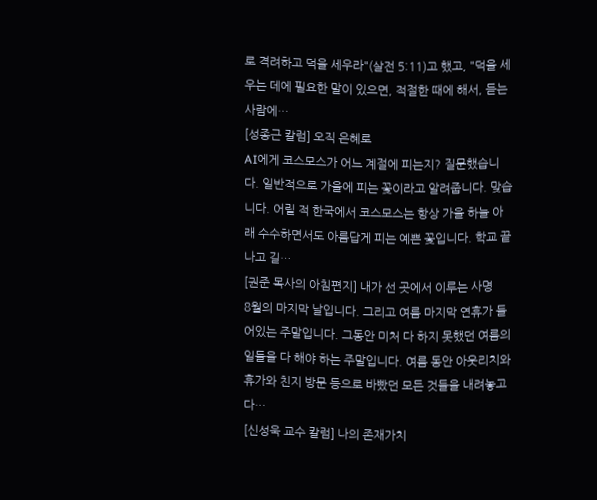로 격려하고 덕을 세우라"(살전 5:11)고 했고, "덕을 세우는 데에 필요한 말이 있으면, 적절한 때에 해서, 듣는 사람에…
[성종근 칼럼] 오직 은혜로
AI에게 코스모스가 어느 계절에 피는지? 질문했습니다. 일반적으로 가을에 피는 꽃이라고 알려줍니다. 맞습니다. 어릴 적 한국에서 코스모스는 항상 가을 하늘 아래 수수하면서도 아름답게 피는 예쁜 꽃입니다. 학교 끝나고 길…
[권준 목사의 아침편지] 내가 선 곳에서 이루는 사명
8월의 마지막 날입니다. 그리고 여름 마지막 연휴가 들어있는 주말입니다. 그동안 미처 다 하지 못했던 여름의 일들을 다 해야 하는 주말입니다. 여름 동안 아웃리치와 휴가와 친지 방문 등으로 바빴던 모든 것들을 내려놓고 다…
[신성욱 교수 칼럼] 나의 존재가치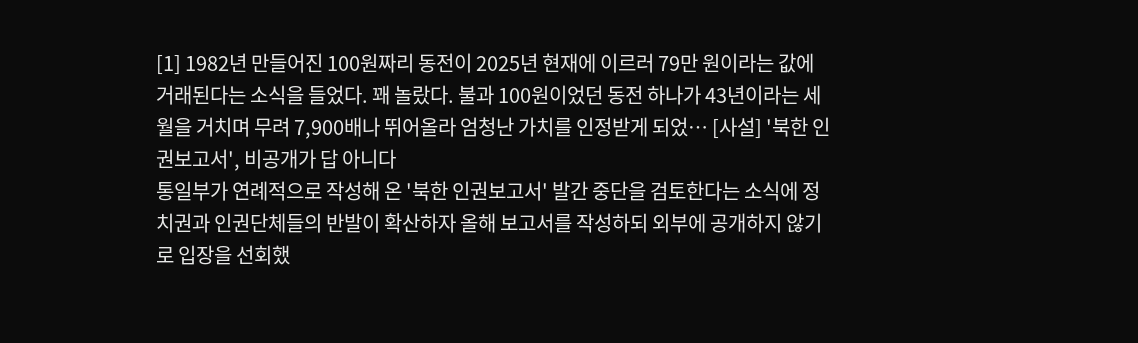[1] 1982년 만들어진 100원짜리 동전이 2025년 현재에 이르러 79만 원이라는 값에 거래된다는 소식을 들었다. 꽤 놀랐다. 불과 100원이었던 동전 하나가 43년이라는 세월을 거치며 무려 7,900배나 뛰어올라 엄청난 가치를 인정받게 되었… [사설] '북한 인권보고서', 비공개가 답 아니다
통일부가 연례적으로 작성해 온 '북한 인권보고서' 발간 중단을 검토한다는 소식에 정치권과 인권단체들의 반발이 확산하자 올해 보고서를 작성하되 외부에 공개하지 않기로 입장을 선회했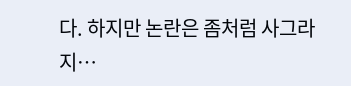다. 하지만 논란은 좀처럼 사그라지…